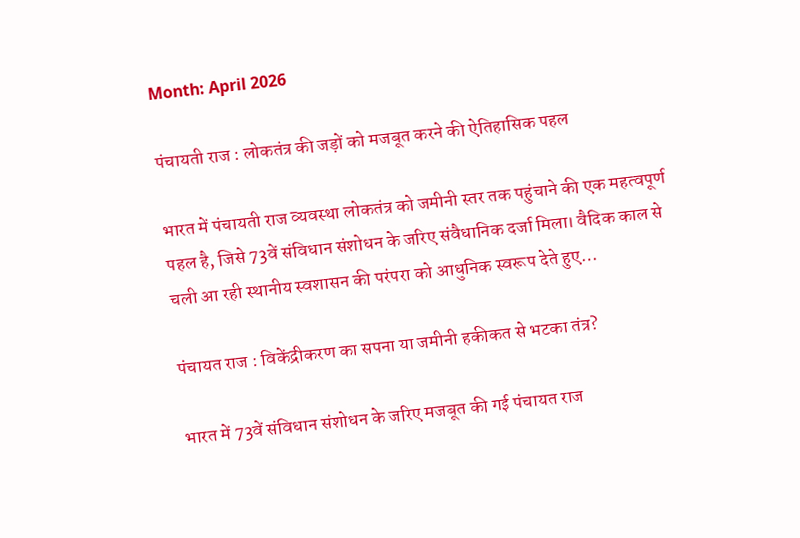Month: April 2026

पंचायती राज : लोकतंत्र की जड़ों को मजबूत करने की ऐतिहासिक पहल

भारत में पंचायती राज व्यवस्था लोकतंत्र को जमीनी स्तर तक पहुंचाने की एक महत्वपूर्ण पहल है, जिसे 73वें संविधान संशोधन के जरिए संवैधानिक दर्जा मिला। वैदिक काल से चली आ रही स्थानीय स्वशासन की परंपरा को आधुनिक स्वरूप देते हुए…

पंचायत राज : विकेंद्रीकरण का सपना या जमीनी हकीकत से भटका तंत्र?

भारत में 73वें संविधान संशोधन के जरिए मजबूत की गई पंचायत राज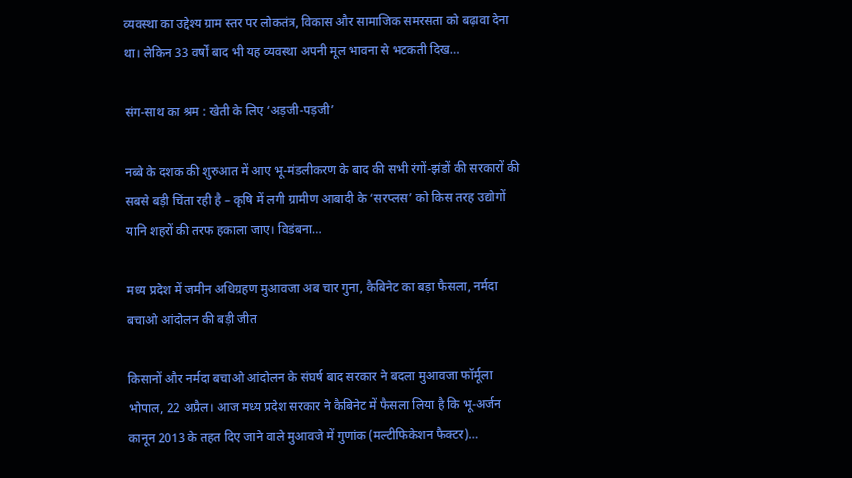व्यवस्था का उद्देश्य ग्राम स्तर पर लोकतंत्र, विकास और सामाजिक समरसता को बढ़ावा देना था। लेकिन 33 वर्षों बाद भी यह व्यवस्था अपनी मूल भावना से भटकती दिख…

संग-साथ का श्रम : खेती के लिए ‘अड़जी-पड़जी’

नब्बे के दशक की शुरुआत में आए भू-मंडलीकरण के बाद की सभी रंगों-झंडों की सरकारों की सबसे बड़ी चिंता रही है – कृषि में लगी ग्रामीण आबादी के ‘सरप्लस’ को किस तरह उद्योगों यानि शहरों की तरफ हकाला जाए। विडंबना…

मध्य प्रदेश में जमीन अधिग्रहण मुआवजा अब चार गुना, कैबिनेट का बड़ा फैसला, नर्मदा बचाओ आंदोलन की बड़ी जीत

किसानों और नर्मदा बचाओ आंदोलन के संघर्ष बाद सरकार ने बदला मुआवजा फॉर्मूला भोपाल, 22 अप्रैल। आज मध्य प्रदेश सरकार ने कैबिनेट में फैसला लिया है कि भू-अर्जन कानून 2013 के तहत दिए जाने वाले मुआवजे में गुणांक (मल्टीफिकेशन फैक्टर)…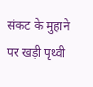संकट के मुहाने पर खड़ी पृथ्वी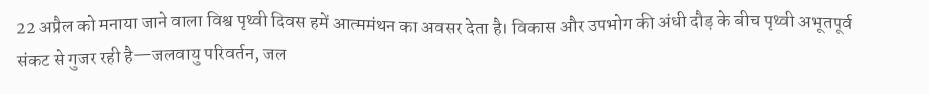22 अप्रैल को मनाया जाने वाला विश्व पृथ्वी दिवस हमें आत्ममंथन का अवसर देता है। विकास और उपभोग की अंधी दौड़ के बीच पृथ्वी अभूतपूर्व संकट से गुजर रही है—जलवायु परिवर्तन, जल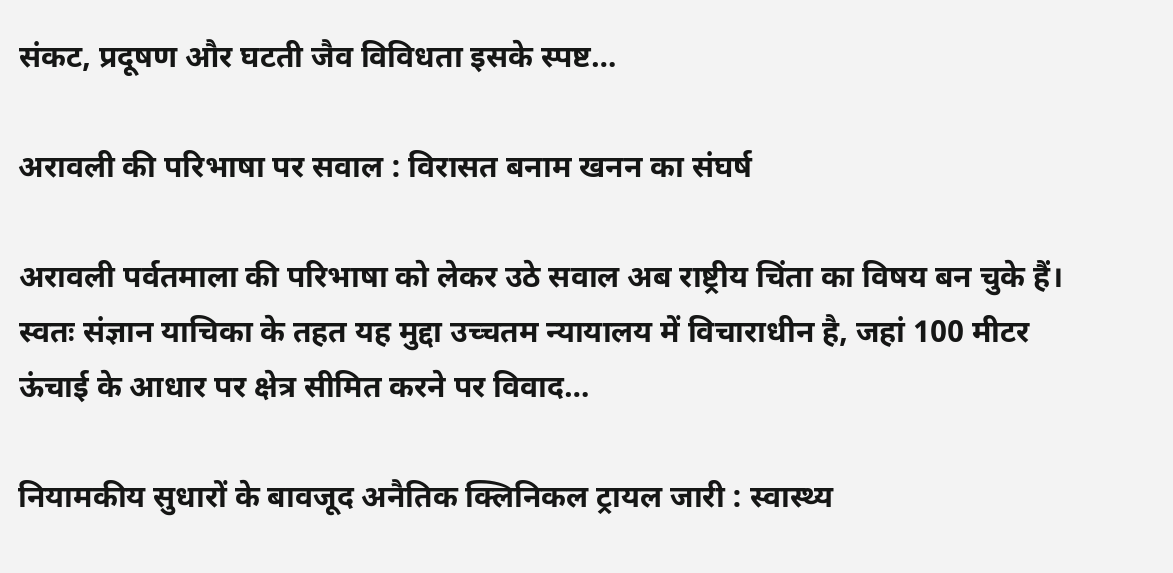संकट, प्रदूषण और घटती जैव विविधता इसके स्पष्ट…

अरावली की परिभाषा पर सवाल : विरासत बनाम खनन का संघर्ष

अरावली पर्वतमाला की परिभाषा को लेकर उठे सवाल अब राष्ट्रीय चिंता का विषय बन चुके हैं। स्वतः संज्ञान याचिका के तहत यह मुद्दा उच्चतम न्यायालय में विचाराधीन है, जहां 100 मीटर ऊंचाई के आधार पर क्षेत्र सीमित करने पर विवाद…

नियामकीय सुधारों के बावजूद अनैतिक क्लिनिकल ट्रायल जारी : स्वास्थ्य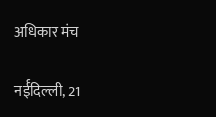अधिकार मंच

नर्ईदिल्‍ली, 21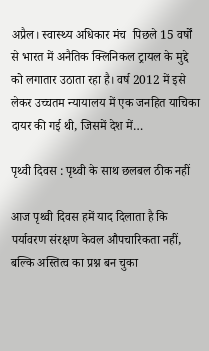अप्रैल। स्वास्थ्य अधिकार मंच  पिछले 15 वर्षों से भारत में अनैतिक क्लिनिकल ट्रायल के मुद्दे को लगातार उठाता रहा है। वर्ष 2012 में इसे लेकर उच्चतम न्यायालय में एक जनहित याचिका दायर की गई थी, जिसमें देश में…

पृथ्वी दिवस : पृथ्वी के साथ छलबल ठीक नहीं

आज पृथ्वी दिवस हमें याद दिलाता है कि पर्यावरण संरक्षण केवल औपचारिकता नहीं, बल्कि अस्तित्व का प्रश्न बन चुका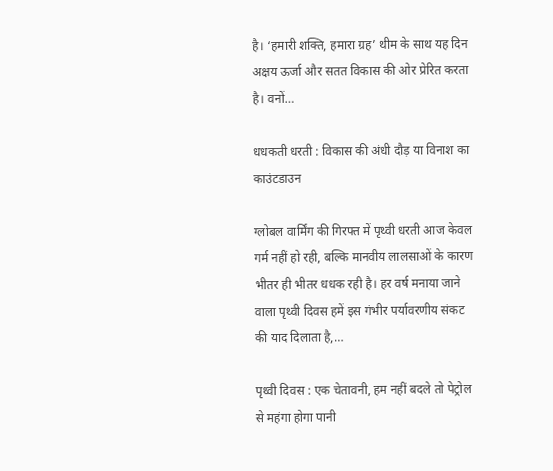है। ‘हमारी शक्ति, हमारा ग्रह’ थीम के साथ यह दिन अक्षय ऊर्जा और सतत विकास की ओर प्रेरित करता है। वनों…

धधकती धरती : विकास की अंधी दौड़ या विनाश का काउंटडाउन

ग्लोबल वार्मिंग की गिरफ्त में पृथ्वी धरती आज केवल गर्म नहीं हो रही, बल्कि मानवीय लालसाओं के कारण भीतर ही भीतर धधक रही है। हर वर्ष मनाया जाने वाला पृथ्वी दिवस हमें इस गंभीर पर्यावरणीय संकट की याद दिलाता है,…

पृथ्वी दिवस : एक चेतावनी, हम नहीं बदले तो पेट्रोल से महंगा होगा पानी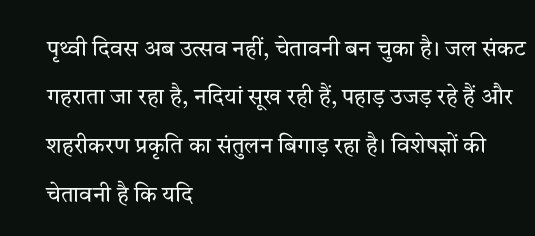पृथ्वी दिवस अब उत्सव नहीं, चेतावनी बन चुका है। जल संकट गहराता जा रहा है, नदियां सूख रही हैं, पहाड़ उजड़ रहे हैं और शहरीकरण प्रकृति का संतुलन बिगाड़ रहा है। विशेषज्ञों की चेतावनी है कि यदि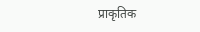प्राकृतिक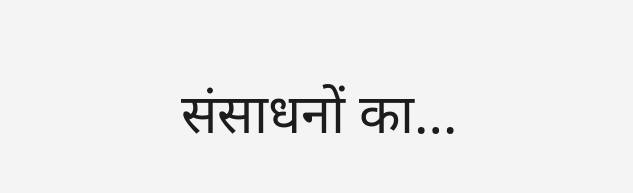संसाधनों का…